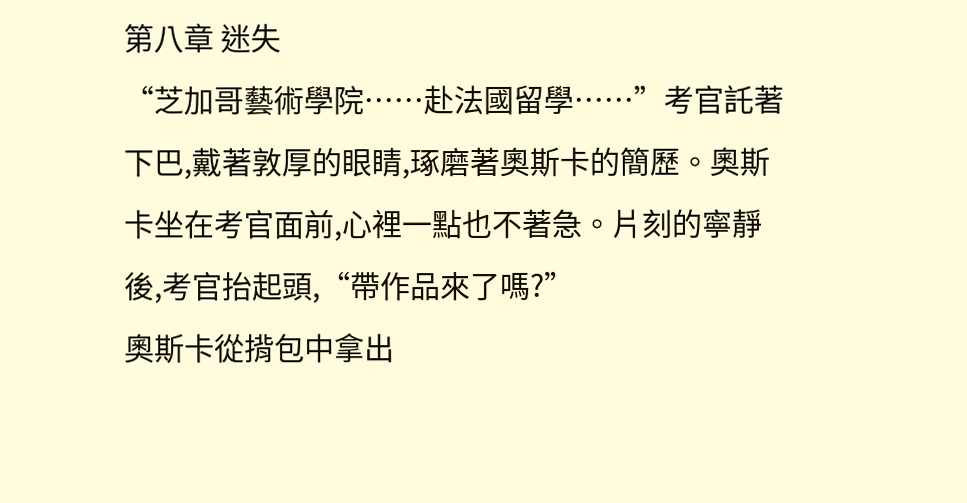第八章 迷失
“芝加哥藝術學院……赴法國留學……”考官託著下巴,戴著敦厚的眼睛,琢磨著奧斯卡的簡歷。奧斯卡坐在考官面前,心裡一點也不著急。片刻的寧靜後,考官抬起頭,“帶作品來了嗎?”
奧斯卡從揹包中拿出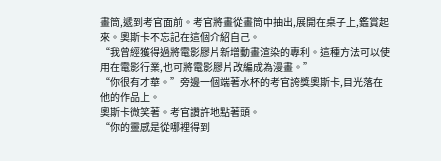畫筒,遞到考官面前。考官將畫從畫筒中抽出,展開在桌子上,鑑賞起來。奧斯卡不忘記在這個介紹自己。
“我曾經獲得過將電影膠片新增動畫渲染的專利。這種方法可以使用在電影行業,也可將電影膠片改編成為漫畫。”
“你很有才華。”旁邊一個端著水杯的考官誇獎奧斯卡,目光落在他的作品上。
奧斯卡微笑著。考官讚許地點著頭。
“你的靈感是從哪裡得到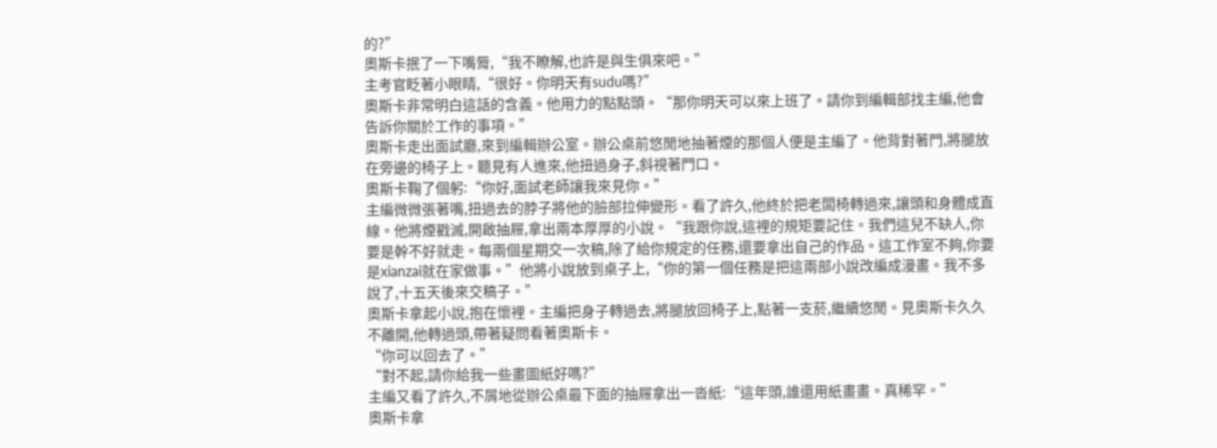的?”
奧斯卡抿了一下嘴脣,“我不瞭解,也許是與生俱來吧。”
主考官眨著小眼睛,“很好。你明天有sudu嗎?”
奧斯卡非常明白這話的含義。他用力的點點頭。“那你明天可以來上班了。請你到編輯部找主編,他會告訴你關於工作的事項。”
奧斯卡走出面試廳,來到編輯辦公室。辦公桌前悠閒地抽著煙的那個人便是主編了。他背對著門,將腿放在旁邊的椅子上。聽見有人進來,他扭過身子,斜視著門口。
奧斯卡鞠了個躬:“你好,面試老師讓我來見你。”
主編微微張著嘴,扭過去的脖子將他的臉部拉伸變形。看了許久,他終於把老闆椅轉過來,讓頭和身體成直線。他將煙戳滅,開啟抽屜,拿出兩本厚厚的小說。“我跟你說,這裡的規矩要記住。我們這兒不缺人,你要是幹不好就走。每兩個星期交一次稿,除了給你規定的任務,還要拿出自己的作品。這工作室不夠,你要是xianzai就在家做事。”他將小說放到桌子上,“你的第一個任務是把這兩部小說改編成漫畫。我不多說了,十五天後來交稿子。”
奧斯卡拿起小說,抱在懷裡。主編把身子轉過去,將腿放回椅子上,點著一支菸,繼續悠閒。見奧斯卡久久不離開,他轉過頭,帶著疑問看著奧斯卡。
“你可以回去了。”
“對不起,請你給我一些畫圖紙好嗎?”
主編又看了許久,不屑地從辦公桌最下面的抽屜拿出一沓紙:“這年頭,誰還用紙畫畫。真稀罕。”
奧斯卡拿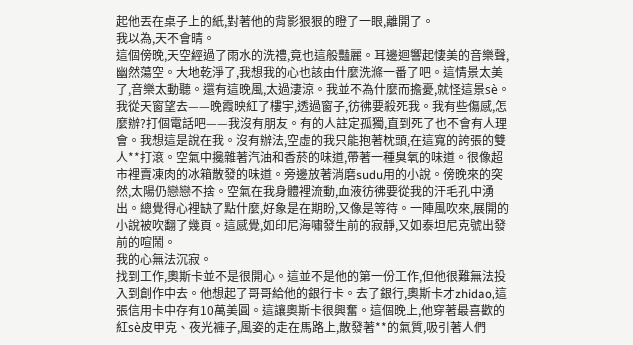起他丟在桌子上的紙,對著他的背影狠狠的瞪了一眼,離開了。
我以為,天不會晴。
這個傍晚,天空經過了雨水的洗禮,竟也這般豔麗。耳邊迴響起悽美的音樂聲,幽然蕩空。大地乾淨了,我想我的心也該由什麼洗滌一番了吧。這情景太美了,音樂太動聽。還有這晚風,太過淒涼。我並不為什麼而擔憂,就怪這景sè。我從天窗望去——晚霞映紅了樓宇,透過窗子,彷彿要殺死我。我有些傷感,怎麼辦?打個電話吧——我沒有朋友。有的人註定孤獨,直到死了也不會有人理會。我想這是說在我。沒有辦法,空虛的我只能抱著枕頭,在這寬的誇張的雙人**打滾。空氣中攙雜著汽油和香菸的味道,帶著一種臭氧的味道。很像超市裡賣凍肉的冰箱散發的味道。旁邊放著消磨sudu用的小說。傍晚來的突然,太陽仍戀戀不捨。空氣在我身體裡流動,血液彷彿要從我的汗毛孔中湧出。總覺得心裡缺了點什麼,好象是在期盼,又像是等待。一陣風吹來,展開的小說被吹翻了幾頁。這感覺,如印尼海嘯發生前的寂靜,又如泰坦尼克號出發前的喧鬧。
我的心無法沉寂。
找到工作,奧斯卡並不是很開心。這並不是他的第一份工作,但他很難無法投入到創作中去。他想起了哥哥給他的銀行卡。去了銀行,奧斯卡才zhidao,這張信用卡中存有10萬美圓。這讓奧斯卡很興奮。這個晚上,他穿著最喜歡的紅sè皮甲克、夜光褲子,風姿的走在馬路上,散發著**的氣質,吸引著人們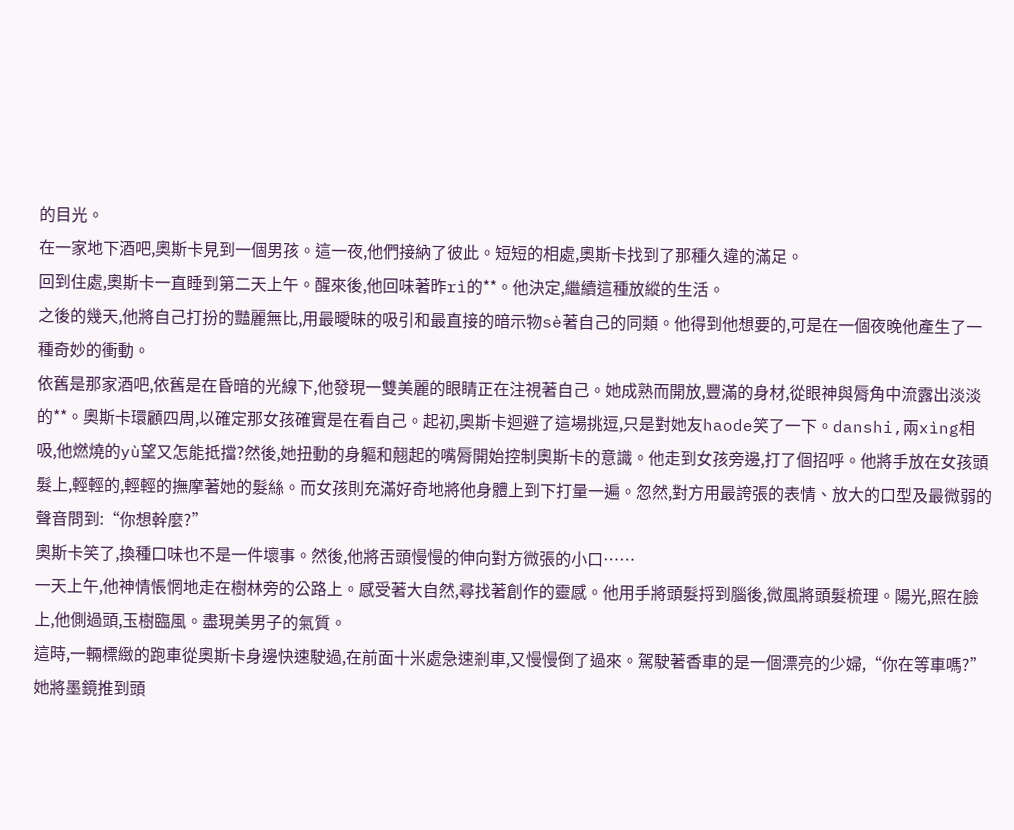的目光。
在一家地下酒吧,奧斯卡見到一個男孩。這一夜,他們接納了彼此。短短的相處,奧斯卡找到了那種久違的滿足。
回到住處,奧斯卡一直睡到第二天上午。醒來後,他回味著昨rì的**。他決定,繼續這種放縱的生活。
之後的幾天,他將自己打扮的豔麗無比,用最曖昧的吸引和最直接的暗示物sè著自己的同類。他得到他想要的,可是在一個夜晚他產生了一種奇妙的衝動。
依舊是那家酒吧,依舊是在昏暗的光線下,他發現一雙美麗的眼睛正在注視著自己。她成熟而開放,豐滿的身材,從眼神與脣角中流露出淡淡的**。奧斯卡環顧四周,以確定那女孩確實是在看自己。起初,奧斯卡迴避了這場挑逗,只是對她友haode笑了一下。danshi,兩xìng相吸,他燃燒的yù望又怎能抵擋?然後,她扭動的身軀和翹起的嘴脣開始控制奧斯卡的意識。他走到女孩旁邊,打了個招呼。他將手放在女孩頭髮上,輕輕的,輕輕的撫摩著她的髮絲。而女孩則充滿好奇地將他身體上到下打量一遍。忽然,對方用最誇張的表情、放大的口型及最微弱的聲音問到:“你想幹麼?”
奧斯卡笑了,換種口味也不是一件壞事。然後,他將舌頭慢慢的伸向對方微張的小口……
一天上午,他神情悵惘地走在樹林旁的公路上。感受著大自然,尋找著創作的靈感。他用手將頭髮捋到腦後,微風將頭髮梳理。陽光,照在臉上,他側過頭,玉樹臨風。盡現美男子的氣質。
這時,一輛標緻的跑車從奧斯卡身邊快速駛過,在前面十米處急速剎車,又慢慢倒了過來。駕駛著香車的是一個漂亮的少婦,“你在等車嗎?”她將墨鏡推到頭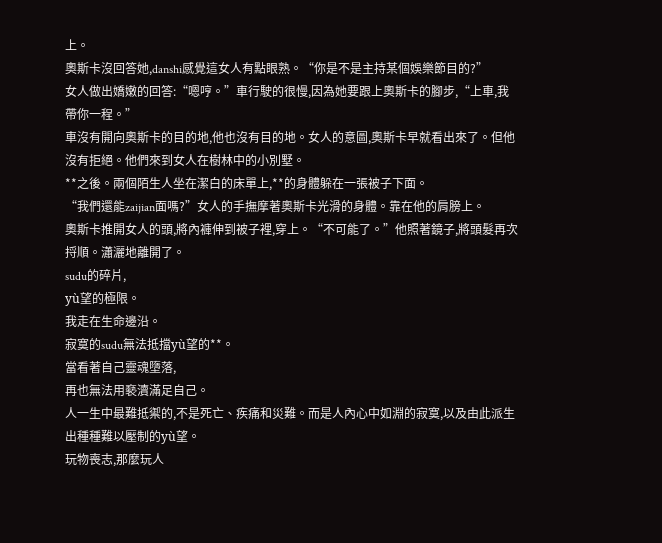上。
奧斯卡沒回答她,danshi感覺這女人有點眼熟。“你是不是主持某個娛樂節目的?”
女人做出嬌嫩的回答:“嗯哼。”車行駛的很慢,因為她要跟上奧斯卡的腳步,“上車,我帶你一程。”
車沒有開向奧斯卡的目的地,他也沒有目的地。女人的意圖,奧斯卡早就看出來了。但他沒有拒絕。他們來到女人在樹林中的小別墅。
**之後。兩個陌生人坐在潔白的床單上,**的身體躲在一張被子下面。
“我們還能zaijian面嗎?”女人的手撫摩著奧斯卡光滑的身體。靠在他的肩膀上。
奧斯卡推開女人的頭,將內褲伸到被子裡,穿上。“不可能了。”他照著鏡子,將頭髮再次捋順。瀟灑地離開了。
sudu的碎片,
yù望的極限。
我走在生命邊沿。
寂寞的sudu無法抵擋yù望的**。
當看著自己靈魂墮落,
再也無法用褻瀆滿足自己。
人一生中最難抵禦的,不是死亡、疾痛和災難。而是人內心中如淵的寂寞,以及由此派生出種種難以壓制的yù望。
玩物喪志,那麼玩人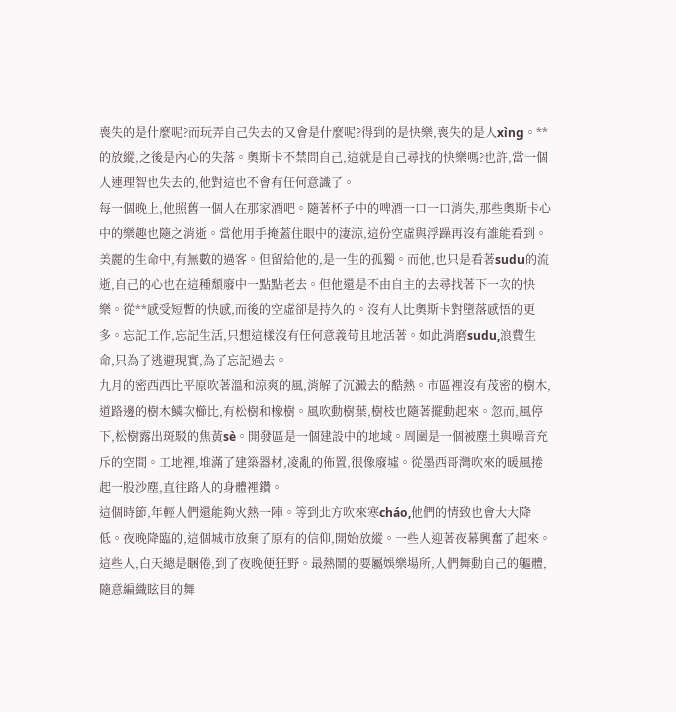喪失的是什麼呢?而玩弄自己失去的又會是什麼呢?得到的是快樂,喪失的是人xìng。**的放縱,之後是內心的失落。奧斯卡不禁問自己,這就是自己尋找的快樂嗎?也許,當一個人連理智也失去的,他對這也不會有任何意識了。
每一個晚上,他照舊一個人在那家酒吧。隨著杯子中的啤酒一口一口消失,那些奧斯卡心中的樂趣也隨之消逝。當他用手掩蓋住眼中的淒涼,這份空虛與浮躁再沒有誰能看到。美麗的生命中,有無數的過客。但留給他的,是一生的孤獨。而他,也只是看著sudu的流逝,自己的心也在這種頹廢中一點點老去。但他還是不由自主的去尋找著下一次的快樂。從**感受短暫的快感,而後的空虛卻是持久的。沒有人比奧斯卡對墮落感悟的更多。忘記工作,忘記生活,只想這樣沒有任何意義苟且地活著。如此消磨sudu,浪費生命,只為了逃避現實,為了忘記過去。
九月的密西西比平原吹著溫和涼爽的風,消解了沉澱去的酷熱。市區裡沒有茂密的樹木,道路邊的樹木鱗次櫛比,有松樹和橡樹。風吹動樹葉,樹枝也隨著擺動起來。忽而,風停下,松樹露出斑駁的焦黃sè。開發區是一個建設中的地域。周圍是一個被塵土與噪音充斥的空間。工地裡,堆滿了建築器材,凌亂的佈置,很像廢墟。從墨西哥灣吹來的暖風捲起一股沙塵,直往路人的身體裡鑽。
這個時節,年輕人們還能夠火熱一陣。等到北方吹來寒cháo,他們的情致也會大大降低。夜晚降臨的,這個城市放棄了原有的信仰,開始放縱。一些人迎著夜幕興奮了起來。這些人,白天總是睏倦,到了夜晚便狂野。最熱鬧的要屬娛樂場所,人們舞動自己的軀體,隨意編織眩目的舞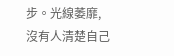步。光線萎靡,沒有人清楚自己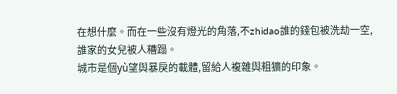在想什麼。而在一些沒有燈光的角落,不zhidao誰的錢包被洗劫一空,誰家的女兒被人糟蹋。
城市是個yù望與暴戾的載體,留給人複雜與粗獷的印象。